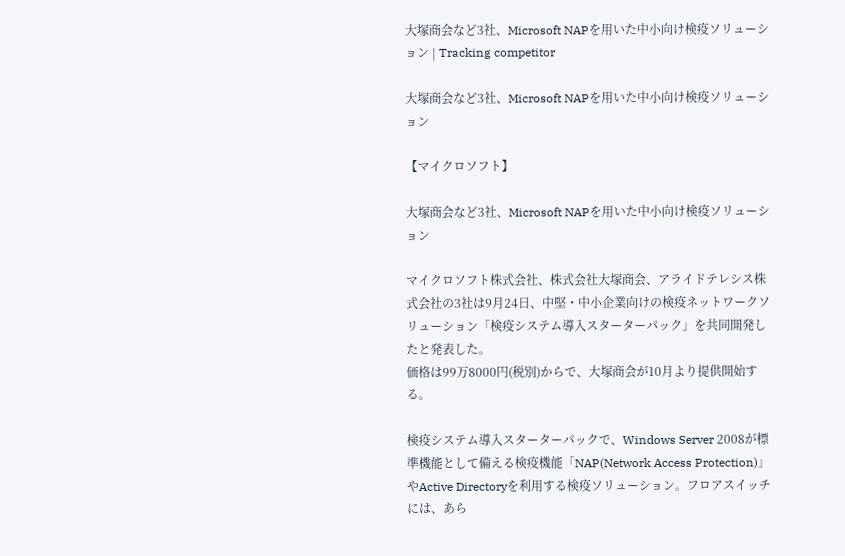大塚商会など3社、Microsoft NAPを用いた中小向け検疫ソリューション | Tracking competitor

大塚商会など3社、Microsoft NAPを用いた中小向け検疫ソリューション

【マイクロソフト】

大塚商会など3社、Microsoft NAPを用いた中小向け検疫ソリューション

マイクロソフト株式会社、株式会社大塚商会、アライドテレシス株式会社の3社は9月24日、中堅・中小企業向けの検疫ネットワークソリューション「検疫システム導入スターターパック」を共同開発したと発表した。
価格は99万8000円(税別)からで、大塚商会が10月より提供開始する。

検疫システム導入スターターパックで、Windows Server 2008が標準機能として備える検疫機能「NAP(Network Access Protection)」やActive Directoryを利用する検疫ソリューション。フロアスイッチには、あら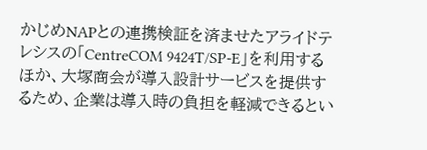かじめNAPとの連携検証を済ませたアライドテレシスの「CentreCOM 9424T/SP-E」を利用するほか、大塚商会が導入設計サービスを提供するため、企業は導入時の負担を軽減できるとい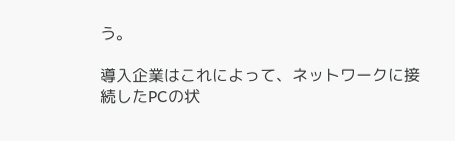う。

導入企業はこれによって、ネットワークに接続したPCの状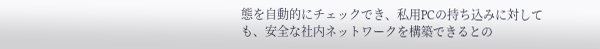態を自動的にチェックでき、私用PCの持ち込みに対しても、安全な社内ネットワークを構築できるとの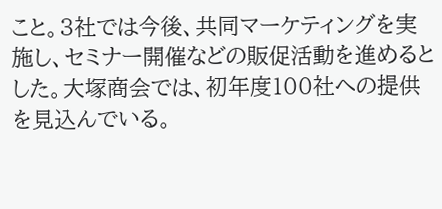こと。3社では今後、共同マーケティングを実施し、セミナー開催などの販促活動を進めるとした。大塚商会では、初年度100社への提供を見込んでいる。